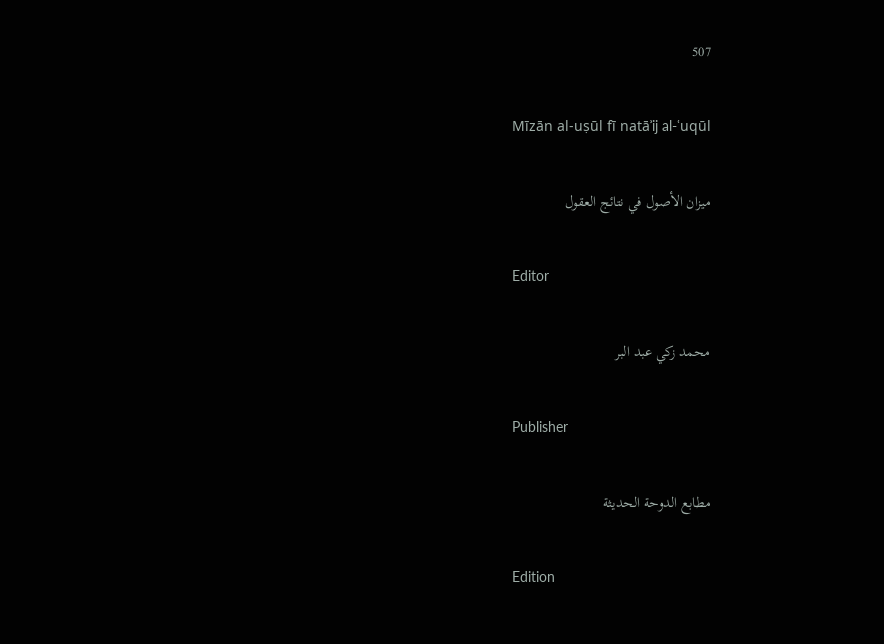507

Mīzān al-uṣūl fī natāʾij al-ʿuqūl

ميزان الأصول في نتائج العقول

Editor

محمد زكي عبد البر

Publisher

مطابع الدوحة الحديثة

Edition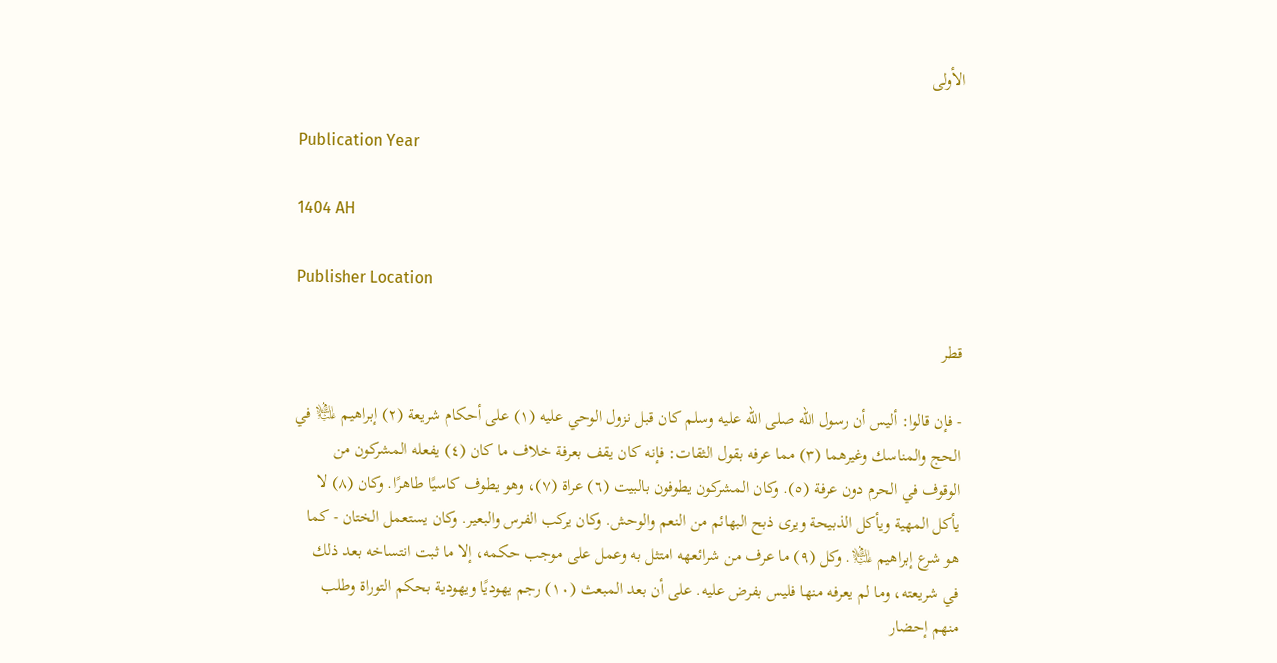الأولى

Publication Year

1404 AH

Publisher Location

قطر

- فإن قالوا: أليس أن رسول الله صلى الله عليه وسلم كان قبل نزول الوحي عليه (١) على أحكام شريعة (٢) إبراهيم ﵇ في الحج والمناسك وغيرهما (٣) مما عرفه بقول الثقات: فإنه كان يقف بعرفة خلاف ما كان (٤) يفعله المشركون من الوقوف في الحرم دون عرفة (٥). وكان المشركون يطوفون بالبيت (٦) عراة (٧)، وهو يطوف كاسيًا طاهرًا. وكان (٨) لا يأكل المهية ويأكل الذبيحة ويرى ذبح البهائم من النعم والوحش. وكان يركب الفرس والبعير. وكان يستعمل الختان - كما هو شرع إبراهيم ﵇. وكل (٩) ما عرف من شرائعهه امتثل به وعمل على موجب حكمه، إلا ما ثبت انتساخه بعد ذلك في شريعته، وما لم يعرفه منها فليس بفرض عليه. على أن بعد المبعث (١٠) رجم يهوديًا ويهودية بحكم التوراة وطلب منهم إحضار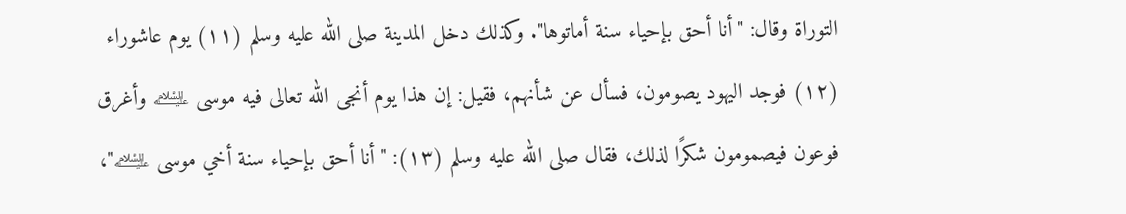التوراة وقال: "أنا أحق بإحياء سنة أماتوها". وكذلك دخل المدينة صلى الله عليه وسلم (١١) يوم عاشوراء (١٢) فوجد اليهود يصومون، فسأل عن شأنهم، فقيل: إن هذا يوم أنجى الله تعالى فيه موسى ﵇ وأغرق فوعون فيصمومون شكرًا لذلك، فقال صلى الله عليه وسلم (١٣): "أنا أحق بإحياء سنة أخي موسى ﵇"،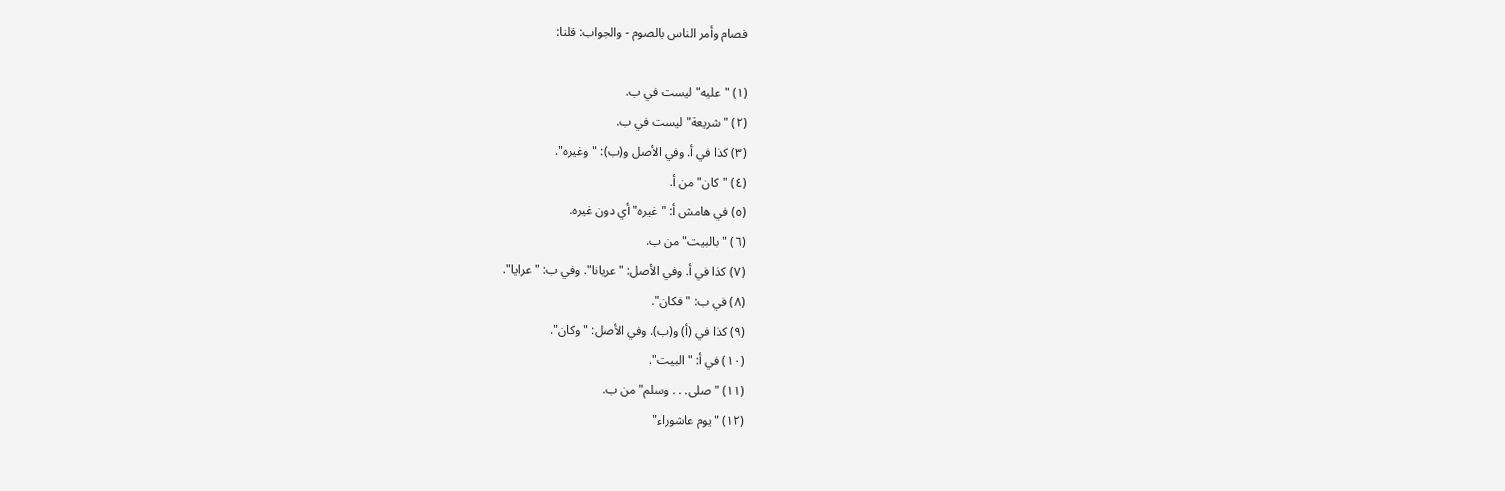فصام وأمر الناس بالصوم - والجواب: قلنا:

(١) "عليه" ليست في ب.
(٢) "شريعة" ليست في ب.
(٣) كذا في أ. وفي الأصل و(ب): "وغيره".
(٤) "كان" من أ.
(٥) في هامش أ: "غيره" أي دون غيره.
(٦) "بالبيت" من ب.
(٧) كذا في أ. وفي الأصل: "عريانا". وفي ب: "عرايا".
(٨) في ب: "فكان".
(٩) كذا في (أ) و(ب). وفي الأصل: "وكان".
(١٠) في أ: "البيت".
(١١) "صلى. . . وسلم" من ب.
(١٢) "يوم عاشوراء"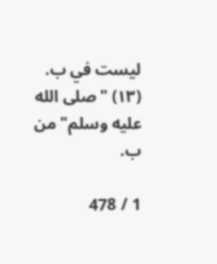ليست في ب.
(١٣) "صلى الله عليه وسلم" من ب.

1 / 478